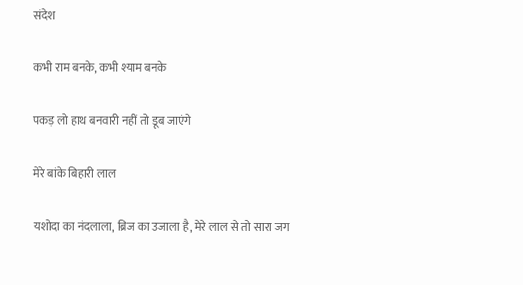संदेश

कभी राम बनके, कभी श्याम बनके

पकड़ लो हाथ बनवारी नहीं तो डूब जाएंगे

मेरे बांके बिहारी लाल

यशोदा का नंदलाला, ब्रिज का उजाला है, मेरे लाल से तो सारा जग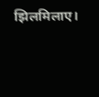झिलमिलाए।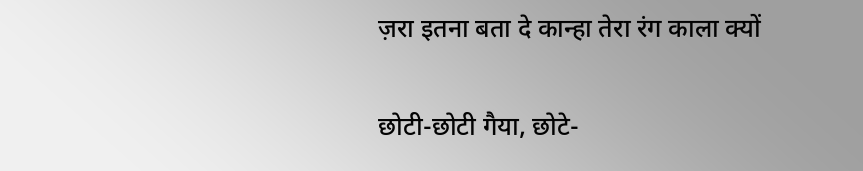ज़रा इतना बता दे कान्हा तेरा रंग काला क्यों

छोटी-छोटी गैया, छोटे-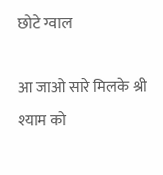छोटे ग्वाल

आ जाओ सारे मिलके श्री श्याम को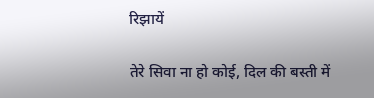रिझायें

तेरे सिवा ना हो कोई, दिल की बस्ती में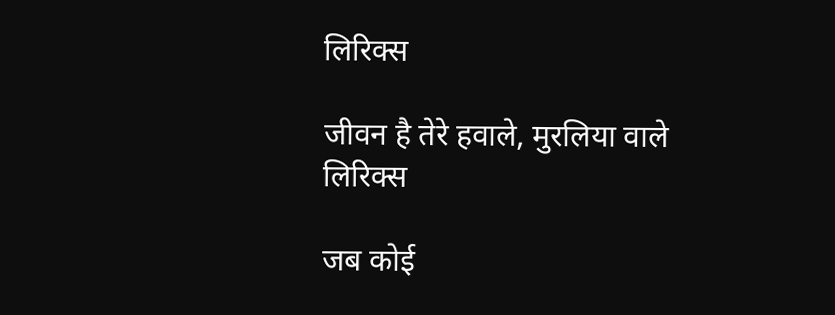लिरिक्स

जीवन है तेरे हवाले, मुरलिया वाले लिरिक्स

जब कोई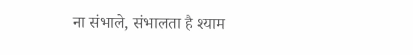ना संभाले, संभालता है श्याम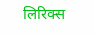लिरिक्स